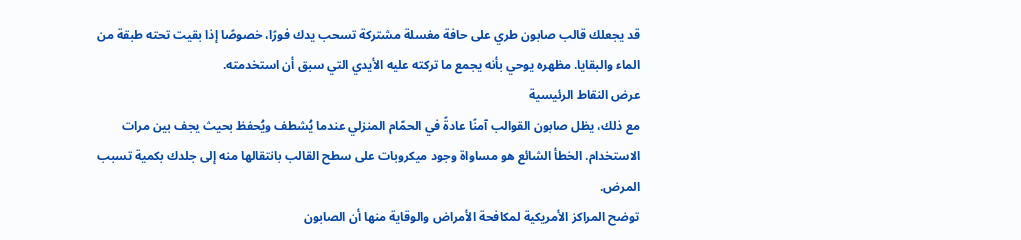قد يجعلك قالب صابون طري على حافة مغسلة مشتركة تسحب يدك فورًا، خصوصًا إذا بقيت تحته طبقة من الماء والبقايا. مظهره يوحي بأنه يجمع ما تركته عليه الأيدي التي سبق أن استخدمته.
عرض النقاط الرئيسية
مع ذلك، يظل صابون القوالب آمنًا عادةً في الحمّام المنزلي عندما يُشطف ويُحفظ بحيث يجف بين مرات الاستخدام. الخطأ الشائع هو مساواة وجود ميكروبات على سطح القالب بانتقالها منه إلى جلدك بكمية تسبب المرض.
توضح المراكز الأمريكية لمكافحة الأمراض والوقاية منها أن الصابون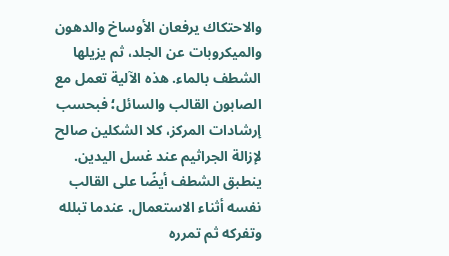والاحتكاك يرفعان الأوساخ والدهون والميكروبات عن الجلد، ثم يزيلها الشطف بالماء. هذه الآلية تعمل مع الصابون القالب والسائل؛ فبحسب إرشادات المركز، كلا الشكلين صالح لإزالة الجراثيم عند غسل اليدين.
ينطبق الشطف أيضًا على القالب نفسه أثناء الاستعمال. عندما تبلله وتفركه ثم تمرره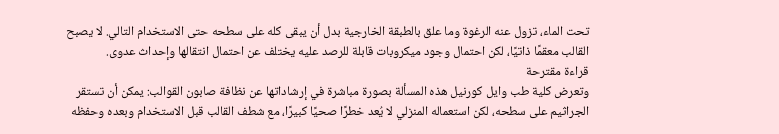تحت الماء، تزول عنه الرغوة وما علق بالطبقة الخارجية بدل أن يبقى كله على سطحه حتى الاستخدام التالي. لا يصبح القالب معقمًا ذاتيًا، لكن احتمال وجود ميكروبات قابلة للرصد عليه يختلف عن احتمال انتقالها وإحداث عدوى.
قراءة مقترحة
وتعرض كلية طب وايل كورنيل هذه المسألة بصورة مباشرة في إرشاداتها عن نظافة صابون القوالب: يمكن أن تستقر الجراثيم على سطحه، لكن استعماله المنزلي لا يُعد خطرًا صحيًا كبيرًا، مع شطف القالب قبل الاستخدام وبعده وحفظه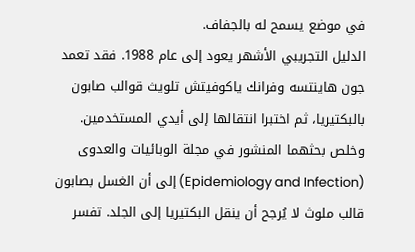في موضع يسمح له بالجفاف.
الدليل التجريبي الأشهر يعود إلى عام 1988. فقد تعمد جون هاينتسه وفرانك ياكوفيتش تلويث قوالب صابون بالبكتيريا، ثم اختبرا انتقالها إلى أيدي المستخدمين. وخلص بحثهما المنشور في مجلة الوبائيات والعدوى (Epidemiology and Infection) إلى أن الغسل بصابون قالب ملوث لا يُرجح أن ينقل البكتيريا إلى الجلد. تفسر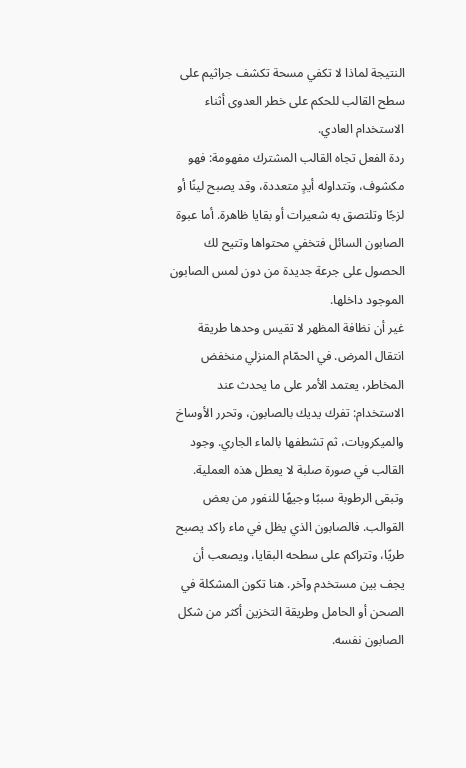النتيجة لماذا لا تكفي مسحة تكشف جراثيم على سطح القالب للحكم على خطر العدوى أثناء الاستخدام العادي.
ردة الفعل تجاه القالب المشترك مفهومة: فهو مكشوف، وتتداوله أيدٍ متعددة، وقد يصبح لينًا أو لزجًا وتلتصق به شعيرات أو بقايا ظاهرة. أما عبوة الصابون السائل فتخفي محتواها وتتيح لك الحصول على جرعة جديدة من دون لمس الصابون الموجود داخلها.
غير أن نظافة المظهر لا تقيس وحدها طريقة انتقال المرض. في الحمّام المنزلي منخفض المخاطر، يعتمد الأمر على ما يحدث عند الاستخدام: تفرك يديك بالصابون، وتحرر الأوساخ والميكروبات، ثم تشطفها بالماء الجاري. وجود القالب في صورة صلبة لا يعطل هذه العملية.
وتبقى الرطوبة سببًا وجيهًا للنفور من بعض القوالب. فالصابون الذي يظل في ماء راكد يصبح طريًا، وتتراكم على سطحه البقايا، ويصعب أن يجف بين مستخدم وآخر. هنا تكون المشكلة في الصحن أو الحامل وطريقة التخزين أكثر من شكل الصابون نفسه.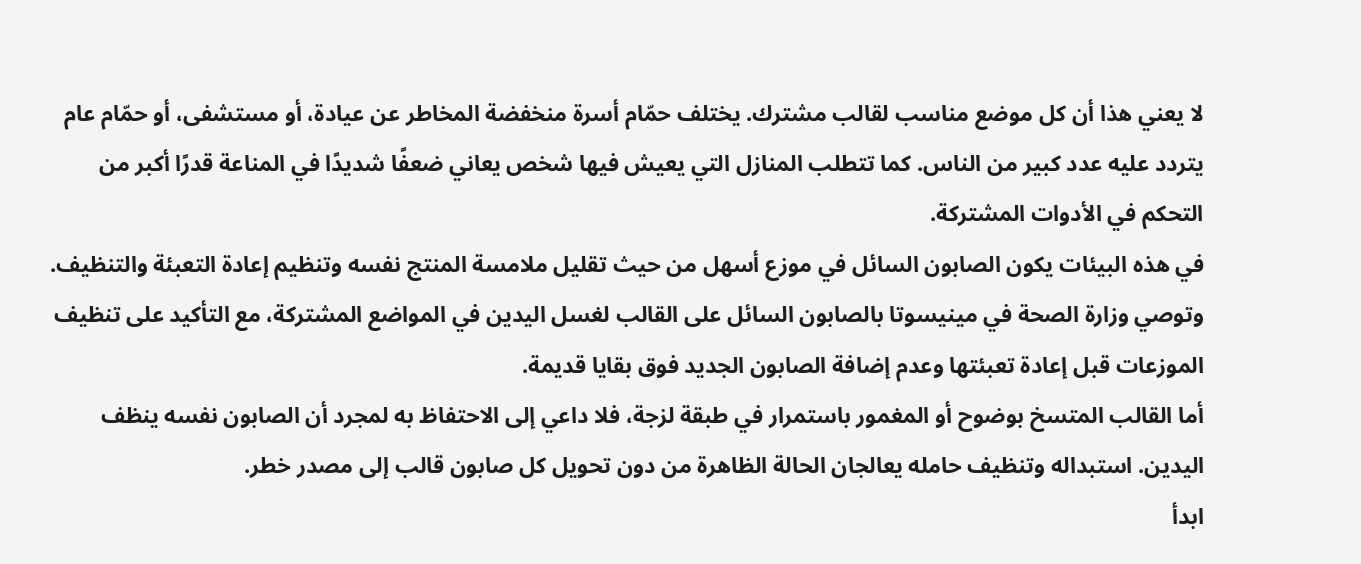لا يعني هذا أن كل موضع مناسب لقالب مشترك. يختلف حمّام أسرة منخفضة المخاطر عن عيادة، أو مستشفى، أو حمّام عام يتردد عليه عدد كبير من الناس. كما تتطلب المنازل التي يعيش فيها شخص يعاني ضعفًا شديدًا في المناعة قدرًا أكبر من التحكم في الأدوات المشتركة.
في هذه البيئات يكون الصابون السائل في موزع أسهل من حيث تقليل ملامسة المنتج نفسه وتنظيم إعادة التعبئة والتنظيف. وتوصي وزارة الصحة في مينيسوتا بالصابون السائل على القالب لغسل اليدين في المواضع المشتركة، مع التأكيد على تنظيف الموزعات قبل إعادة تعبئتها وعدم إضافة الصابون الجديد فوق بقايا قديمة.
أما القالب المتسخ بوضوح أو المغمور باستمرار في طبقة لزجة، فلا داعي إلى الاحتفاظ به لمجرد أن الصابون نفسه ينظف اليدين. استبداله وتنظيف حامله يعالجان الحالة الظاهرة من دون تحويل كل صابون قالب إلى مصدر خطر.
ابدأ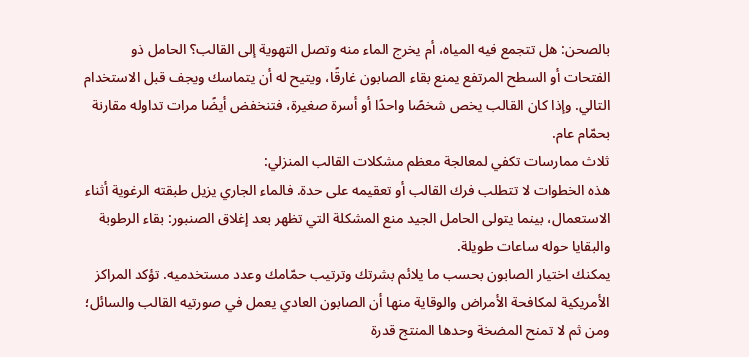بالصحن: هل تتجمع فيه المياه، أم يخرج الماء منه وتصل التهوية إلى القالب؟ الحامل ذو الفتحات أو السطح المرتفع يمنع بقاء الصابون غارقًا، ويتيح له أن يتماسك ويجف قبل الاستخدام التالي. وإذا كان القالب يخص شخصًا واحدًا أو أسرة صغيرة، فتنخفض أيضًا مرات تداوله مقارنة بحمّام عام.
ثلاث ممارسات تكفي لمعالجة معظم مشكلات القالب المنزلي:
هذه الخطوات لا تتطلب فرك القالب أو تعقيمه على حدة. فالماء الجاري يزيل طبقته الرغوية أثناء الاستعمال، بينما يتولى الحامل الجيد منع المشكلة التي تظهر بعد إغلاق الصنبور: بقاء الرطوبة والبقايا حوله ساعات طويلة.
يمكنك اختيار الصابون بحسب ما يلائم بشرتك وترتيب حمّامك وعدد مستخدميه. تؤكد المراكز الأمريكية لمكافحة الأمراض والوقاية منها أن الصابون العادي يعمل في صورتيه القالب والسائل؛ ومن ثم لا تمنح المضخة وحدها المنتج قدرة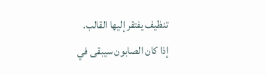تنظيف يفتقر إليها القالب.
إذا كان الصابون سيبقى في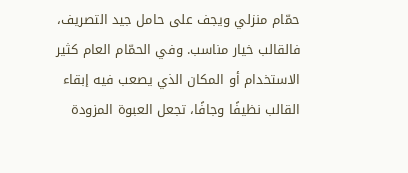حمّام منزلي ويجف على حامل جيد التصريف، فالقالب خيار مناسب. وفي الحمّام العام كثير الاستخدام أو المكان الذي يصعب فيه إبقاء القالب نظيفًا وجافًا، تجعل العبوة المزودة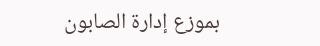بموزع إدارة الصابون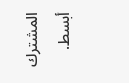المشترك أبسط.